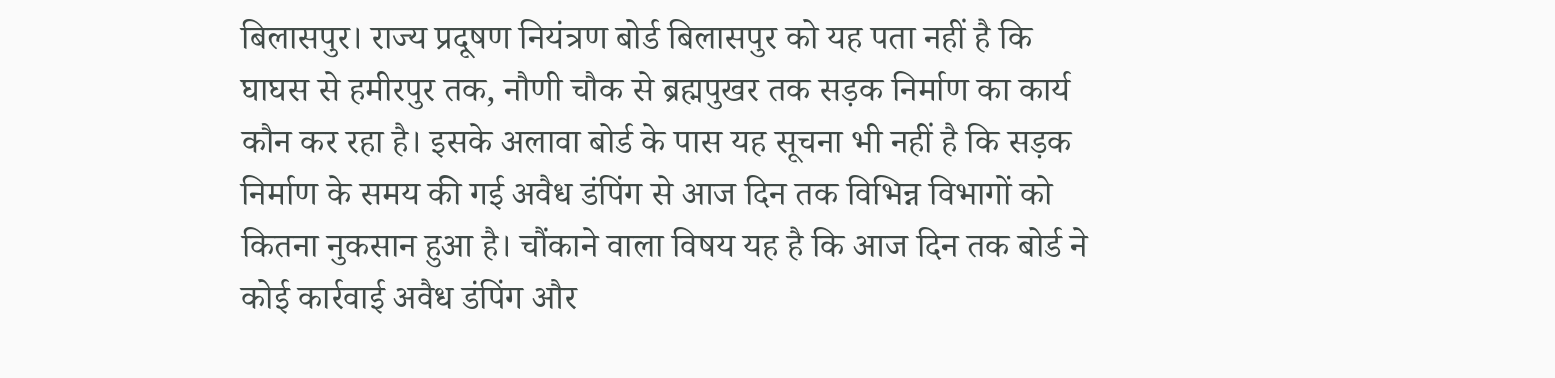बिलासपुर। राज्य प्रदूषण नियंत्रण बोर्ड बिलासपुर को यह पता नहीं है कि घाघस से हमीरपुर तक, नौणी चौक से ब्रह्मपुखर तक सड़क निर्माण का कार्य कौन कर रहा है। इसके अलावा बोर्ड के पास यह सूचना भी नहीं है कि सड़क निर्माण के समय की गई अवैध डंपिंग से आज दिन तक विभिन्न विभागों को कितना नुकसान हुआ है। चौंकाने वाला विषय यह है कि आज दिन तक बोर्ड ने कोई कार्रवाई अवैध डंपिंग और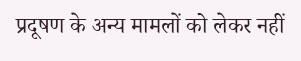प्रदूषण के अन्य मामलों को लेकर नहीं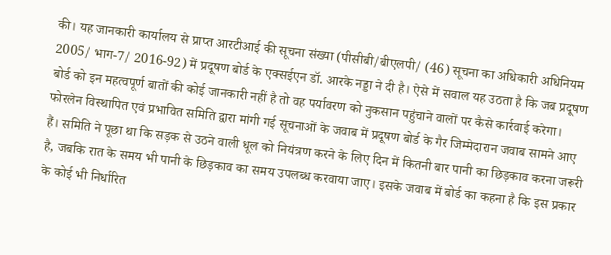की। यह जानकारी कार्यालय से प्राप्त आरटीआई की सूचना संख्या (पीसीबी/बीएलपी/ (46) सूचना का अधिकारी अधिनियम 2005/ भाग-7/ 2016-92) में प्रदूषण बोर्ड के एक्सईएन डॉ. आरके नड्डा ने दी है। ऐसे में सवाल यह उठता है कि जब प्रदूषण बोर्ड को इन महत्वपूर्ण बातों की कोई जानकारी नहीं है तो वह पर्यावरण को नुकसान पहुंचाने वालों पर कैसे कार्रवाई करेगा।
फोरलेन विस्थापित एवं प्रभावित समिति द्वारा मांगी गई सूचनाओं के जवाब में प्रदूषण बोर्ड के गैर जिम्मेदारान जवाब सामने आए हैं। समिति ने पूछा था कि सड़क से उठने वाली धूल को नियंत्रण करने के लिए दिन में कितनी बार पानी का छिड़काव करना जरूरी है, जबकि रात के समय भी पानी के छिड़काव का समय उपलब्ध करवाया जाए। इसके जवाब में बोर्ड का कहना है कि इस प्रकार के कोई भी निर्धारित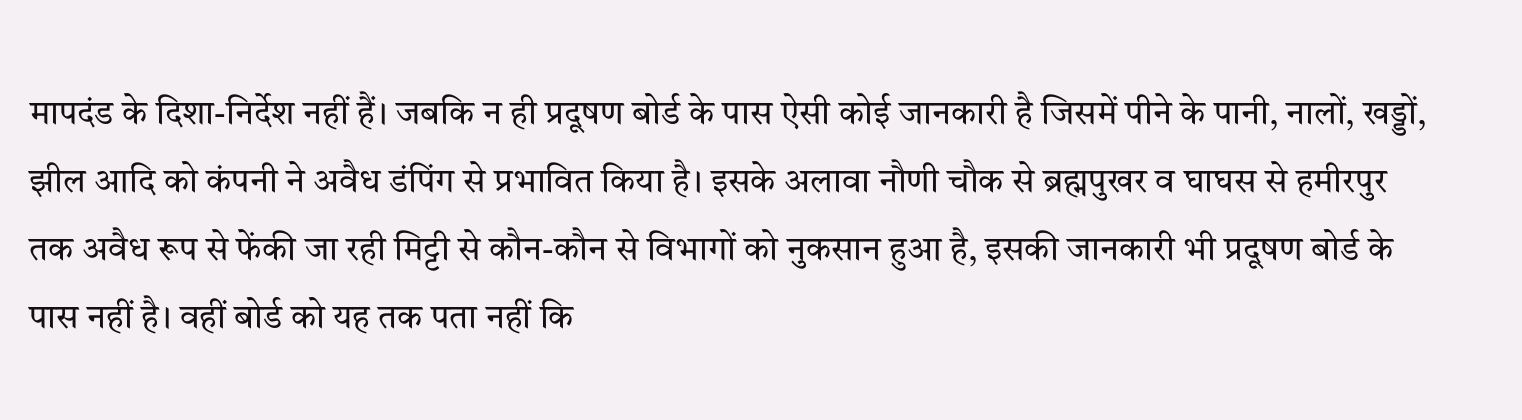मापदंड के दिशा-निर्देश नहीं हैं। जबकि न ही प्रदूषण बोर्ड के पास ऐसी कोई जानकारी है जिसमें पीने के पानी, नालों, खड्डों, झील आदि को कंपनी ने अवैध डंपिंग से प्रभावित किया है। इसके अलावा नौणी चौक से ब्रह्मपुखर व घाघस से हमीरपुर तक अवैध रूप से फेंकी जा रही मिट्टी से कौन-कौन से विभागों को नुकसान हुआ है, इसकी जानकारी भी प्रदूषण बोर्ड के पास नहीं है। वहीं बोर्ड को यह तक पता नहीं कि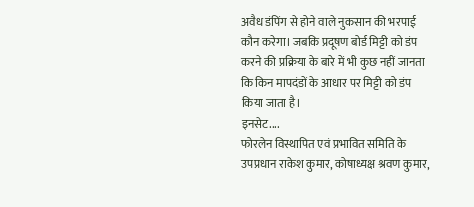अवैध डंपिंग से होने वाले नुकसान की भरपाई कौन करेगा। जबकि प्रदूषण बोर्ड मिट्टी को डंप करने की प्रक्रिया के बारे में भी कुछ नहीं जानता कि किन मापदंडों के आधार पर मिट्टी को डंप किया जाता है।
इनसेट....
फोरलेन विस्थापित एवं प्रभावित समिति के उपप्रधान राकेश कुमार, कोषाध्यक्ष श्रवण कुमार,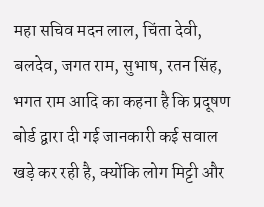महा सचिव मदन लाल, चिंता देवी, बलदेव, जगत राम, सुभाष, रतन सिंह, भगत राम आदि का कहना है कि प्रदूषण बोर्ड द्वारा दी गई जानकारी कई सवाल खड़े कर रही है, क्योंकि लोग मिट्टी और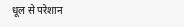धूल से परेशान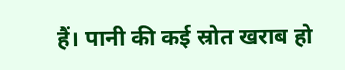हैं। पानी की कई स्रोत खराब हो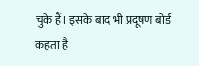चुके हैं। इसके बाद भी प्रदूषण बोर्ड कहता है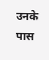उनके पास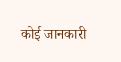कोई जानकारी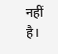नहीं है।